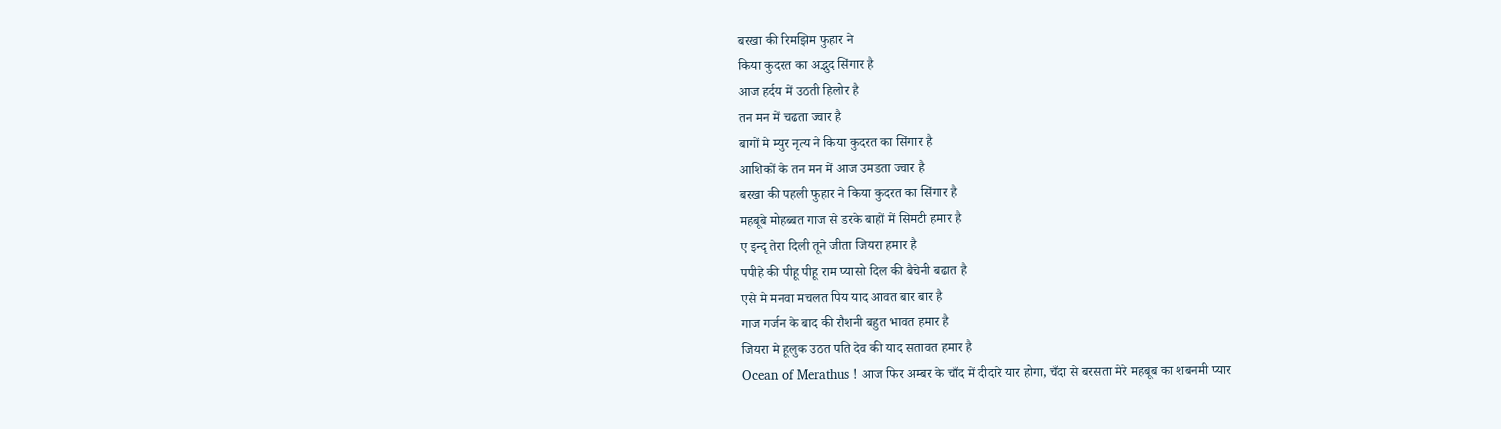बरखा की रिमझिम फुहार ने
किया कुदरत का अद्भुद सिंगार है
आज हर्दय में उठती हिलोर है
तन मन में चढता ज्वार है
बागों मे म्युर नृत्य ने किया कुदरत का सिंगार है
आशिकों के तन मन में आज उमडता ज्वार है
बरखा की पहली फुहार ने किया कुदरत का सिंगार है
महबूबे मोहब्बत गाज से डरके बाहों में सिमटी हमार है
ए इन्दृ तेरा दिली तूने जीता जियरा हमार है
पपीहे की पीहू पीहू राम प्यासो दिल की बैचेनी बढात है
एसे मे मनवा मचलत पिय याद आवत बार बार है
गाज गर्जन के बाद की रौशनी बहुत भावत हमार है
जियरा मे हूलुक उठत पति देव की याद सतावत हमार है
Ocean of Merathus ! आज फिर अम्बर के चाँद में दीदारे यार होगा, चँदा से बरसता मेरे महबूब का शबनमी प्यार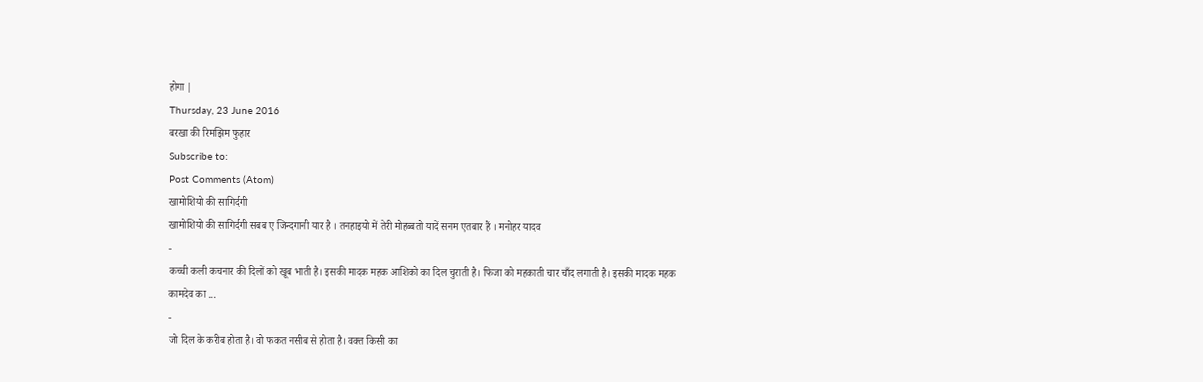होगा |
Thursday, 23 June 2016
बरखा की रिमझिम फुहार
Subscribe to:
Post Comments (Atom)
खामोशियो की सागिर्दगी
खामोशियो की सागिर्दगी सबब ए जिन्दगानी यार है । तनहाइयो में तेरी मोहब्बतो यादें सनम एतबार हैं । मनोहर यादव
-
कच्ची कली कचनार की दिलों को खूब भाती है। इसकी मादक महक आशिको का दिल चुराती है। फिजा को महकाती चार चाँद लगाती है। इसकी मादक महक कामदेव का ...
-
जो दिल के करीब होता है। वो फकत नसीब से होता है। वक्त किसी का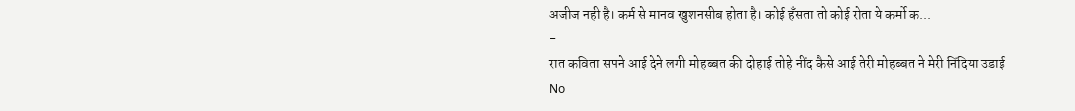अजीज नही है। कर्म से मानव खुशनसीब होता है। कोई हँसता तो कोई रोता ये कर्मो क...
-
रात कविता सपने आई देने लगी मोहब्बत की दोहाई तोहे नींद कैसे आई तेरी मोहब्बत ने मेरी निंदिया उडाई
No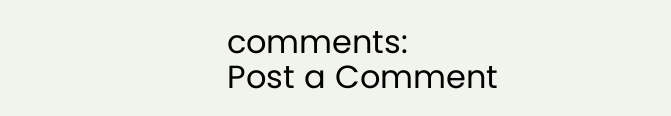comments:
Post a Comment